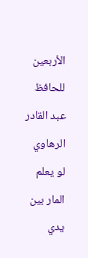الأربعين للحافظ عبد القادر الرهاوي لو يعلم المار بين يدي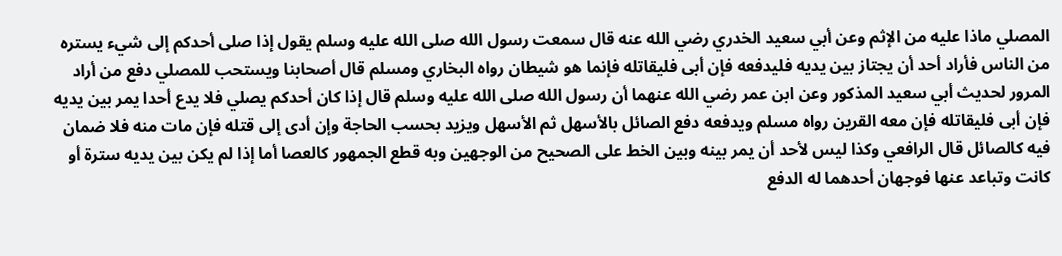المصلي ماذا عليه من الإثم وعن أبي سعيد الخدري رضي الله عنه قال سمعت رسول الله صلى الله عليه وسلم يقول إذا صلى أحدكم إلى شيء يستره من الناس فأراد أحد أن يجتاز بين يديه فليدفعه فإن أبى فليقاتله فإنما هو شيطان رواه البخاري ومسلم قال أصحابنا ويستحب للمصلي دفع من أراد المرور لحديث أبي سعيد المذكور وعن ابن عمر رضي الله عنهما أن رسول الله صلى الله عليه وسلم قال إذا كان أحدكم يصلي فلا يدع أحدا يمر بين يديه فإن أبى فليقاتله فإن معه القرين رواه مسلم ويدفعه دفع الصائل بالأسهل ثم الأسهل ويزيد بحسب الحاجة وإن أدى إلى قتله فإن مات منه فلا ضمان فيه كالصائل قال الرافعي وكذا ليس لأحد أن يمر بينه وبين الخط على الصحيح من الوجهين وبه قطع الجمهور كالعصا أما إذا لم يكن بين يديه سترة أو كانت وتباعد عنها فوجهان أحدهما له الدفع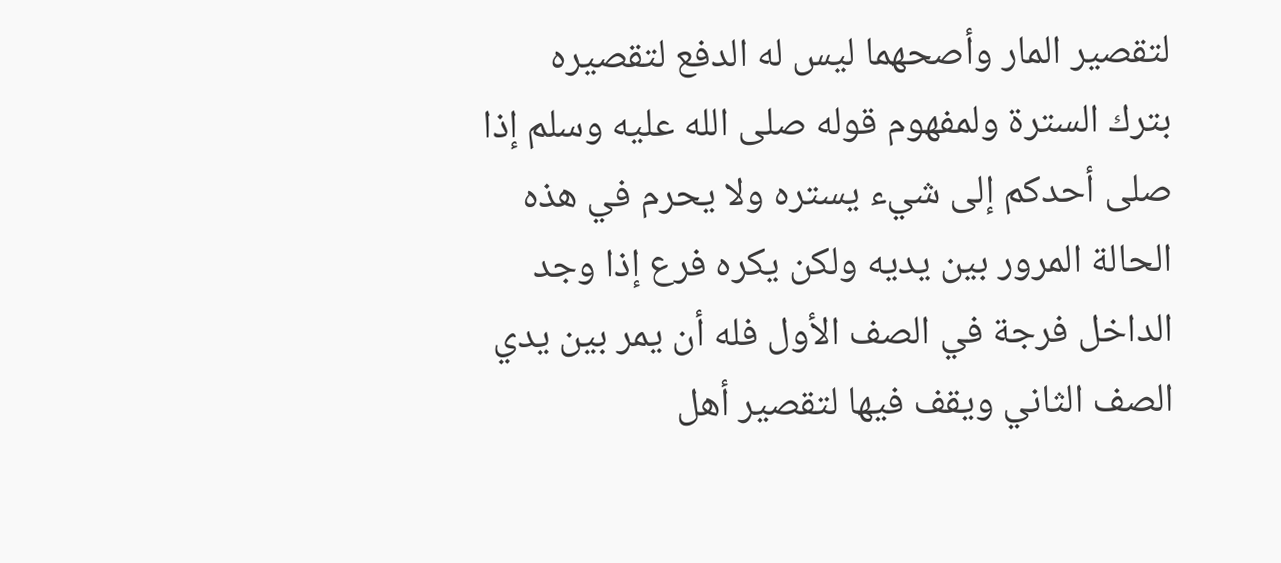لتقصير المار وأصحهما ليس له الدفع لتقصيره بترك السترة ولمفهوم قوله صلى الله عليه وسلم إذا صلى أحدكم إلى شيء يستره ولا يحرم في هذه الحالة المرور بين يديه ولكن يكره فرع إذا وجد الداخل فرجة في الصف الأول فله أن يمر بين يدي الصف الثاني ويقف فيها لتقصير أهل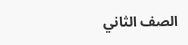الصف الثاني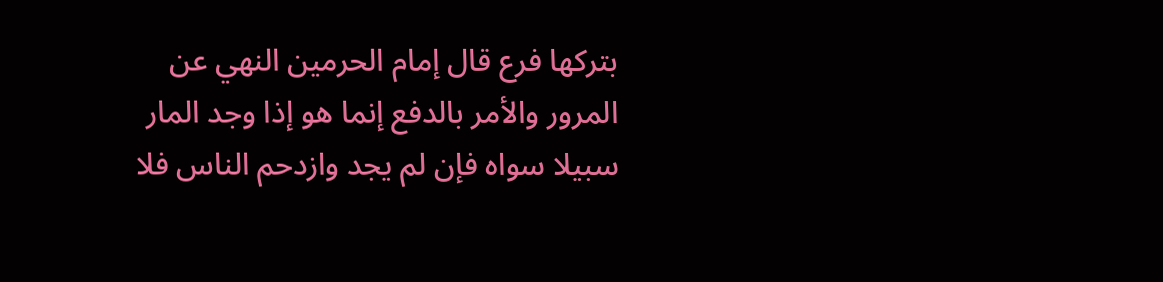بتركها فرع قال إمام الحرمين النهي عن المرور والأمر بالدفع إنما هو إذا وجد المار سبيلا سواه فإن لم يجد وازدحم الناس فلا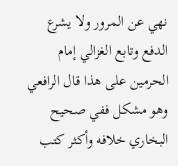نهي عن المرور ولا يشرع الدفع وتابع الغزالي إمام الحرمين على هذا قال الرافعي وهو مشكل ففي صحيح البخاري خلافه وأكثر كتب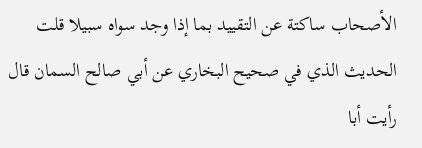الأصحاب ساكتة عن التقييد بما إذا وجد سواه سبيلا قلت الحديث الذي في صحيح البخاري عن أبي صالح السمان قال رأيت أبا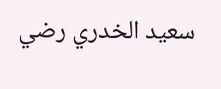سعيد الخدري رضي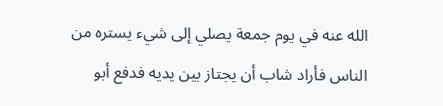الله عنه في يوم جمعة يصلي إلى شيء يستره من الناس فأراد شاب أن يجتاز بين يديه فدفع أبو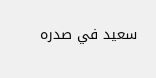سعيد في صدره